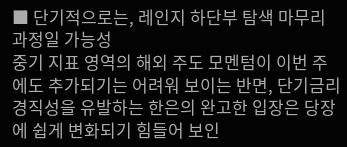■ 단기적으로는, 레인지 하단부 탐색 마무리 과정일 가능성
중기 지표 영역의 해외 주도 모멘텀이 이번 주에도 추가되기는 어려워 보이는 반면, 단기금리 경직성을 유발하는 한은의 완고한 입장은 당장에 쉽게 변화되기 힘들어 보인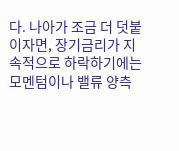다. 나아가 조금 더 덧붙이자면, 장기금리가 지속적으로 하락하기에는 모멘텀이나 밸류 양측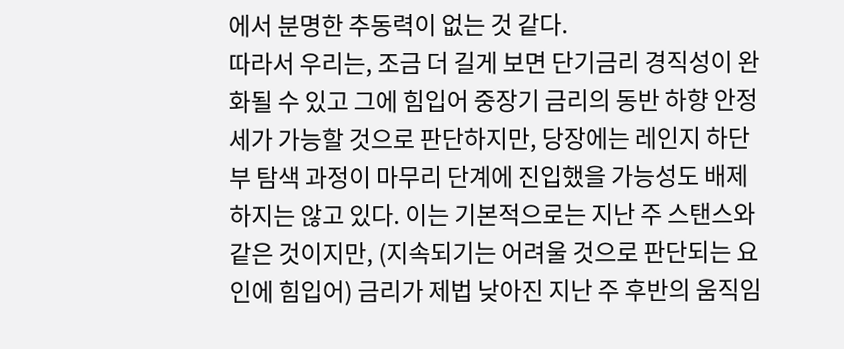에서 분명한 추동력이 없는 것 같다.
따라서 우리는, 조금 더 길게 보면 단기금리 경직성이 완화될 수 있고 그에 힘입어 중장기 금리의 동반 하향 안정세가 가능할 것으로 판단하지만, 당장에는 레인지 하단부 탐색 과정이 마무리 단계에 진입했을 가능성도 배제하지는 않고 있다. 이는 기본적으로는 지난 주 스탠스와 같은 것이지만, (지속되기는 어려울 것으로 판단되는 요인에 힘입어) 금리가 제법 낮아진 지난 주 후반의 움직임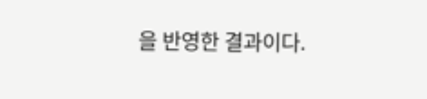을 반영한 결과이다.